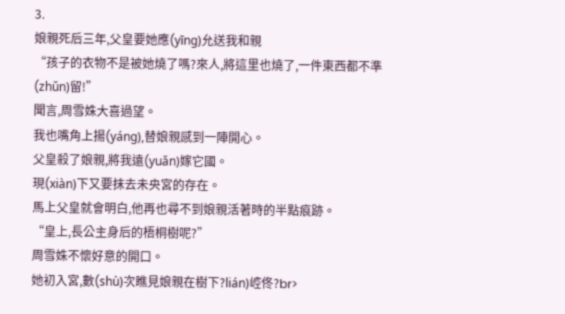3.
娘親死后三年,父皇要她應(yīng)允送我和親
“孩子的衣物不是被她燒了嗎?來人,將這里也燒了,一件東西都不準(zhǔn)留!”
聞言,周雪姝大喜過望。
我也嘴角上揚(yáng),替娘親感到一陣開心。
父皇殺了娘親,將我遠(yuǎn)嫁它國。
現(xiàn)下又要抹去未央宮的存在。
馬上父皇就會明白,他再也尋不到娘親活著時的半點痕跡。
“皇上,長公主身后的梧桐樹呢?”
周雪姝不懷好意的開口。
她初入宮,數(shù)次瞧見娘親在樹下?lián)崆佟?br>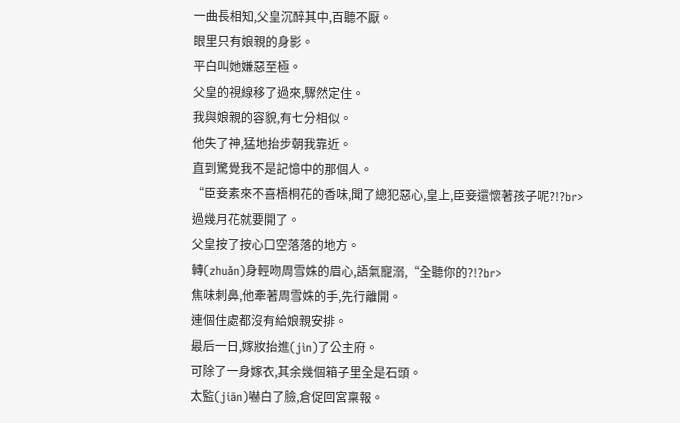一曲長相知,父皇沉醉其中,百聽不厭。
眼里只有娘親的身影。
平白叫她嫌惡至極。
父皇的視線移了過來,驟然定住。
我與娘親的容貌,有七分相似。
他失了神,猛地抬步朝我靠近。
直到驚覺我不是記憶中的那個人。
“臣妾素來不喜梧桐花的香味,聞了總犯惡心,皇上,臣妾還懷著孩子呢?!?br>
過幾月花就要開了。
父皇按了按心口空落落的地方。
轉(zhuǎn)身輕吻周雪姝的眉心,語氣寵溺,“全聽你的?!?br>
焦味刺鼻,他牽著周雪姝的手,先行離開。
連個住處都沒有給娘親安排。
最后一日,嫁妝抬進(jìn)了公主府。
可除了一身嫁衣,其余幾個箱子里全是石頭。
太監(jiān)嚇白了臉,倉促回宮稟報。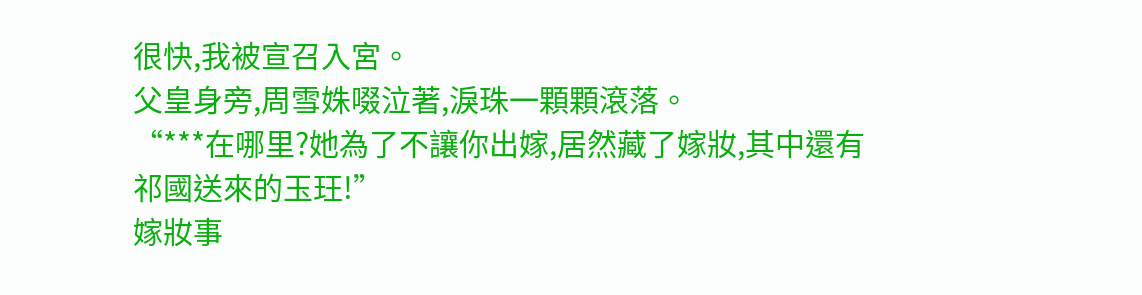很快,我被宣召入宮。
父皇身旁,周雪姝啜泣著,淚珠一顆顆滾落。
“***在哪里?她為了不讓你出嫁,居然藏了嫁妝,其中還有祁國送來的玉玨!”
嫁妝事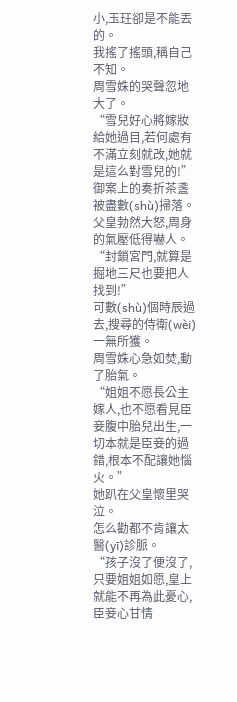小,玉玨卻是不能丟的。
我搖了搖頭,稱自己不知。
周雪姝的哭聲忽地大了。
“雪兒好心將嫁妝給她過目,若何處有不滿立刻就改,她就是這么對雪兒的!”
御案上的奏折茶盞被盡數(shù)掃落。
父皇勃然大怒,周身的氣壓低得嚇人。
“封鎖宮門,就算是掘地三尺也要把人找到!”
可數(shù)個時辰過去,搜尋的侍衛(wèi)一無所獲。
周雪姝心急如焚,動了胎氣。
“姐姐不愿長公主嫁人,也不愿看見臣妾腹中胎兒出生,一切本就是臣妾的過錯,根本不配讓她惱火。”
她趴在父皇懷里哭泣。
怎么勸都不肯讓太醫(yī)診脈。
“孩子沒了便沒了,只要姐姐如愿,皇上就能不再為此憂心,臣妾心甘情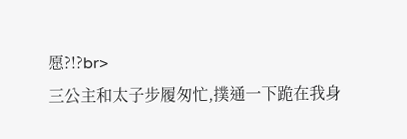愿?!?br>
三公主和太子步履匆忙,撲通一下跪在我身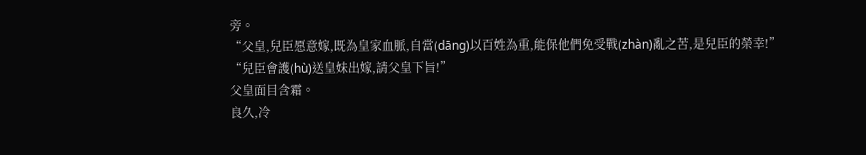旁。
“父皇,兒臣愿意嫁,既為皇家血脈,自當(dāng)以百姓為重,能保他們免受戰(zhàn)亂之苦,是兒臣的榮幸!”
“兒臣會護(hù)送皇妹出嫁,請父皇下旨!”
父皇面目含霜。
良久,冷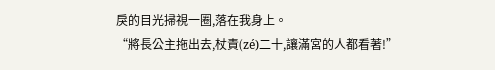戾的目光掃視一圈,落在我身上。
“將長公主拖出去,杖責(zé)二十,讓滿宮的人都看著!”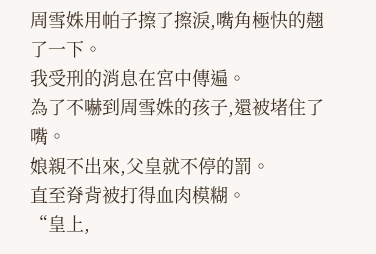周雪姝用帕子擦了擦淚,嘴角極快的翹了一下。
我受刑的消息在宮中傳遍。
為了不嚇到周雪姝的孩子,還被堵住了嘴。
娘親不出來,父皇就不停的罰。
直至脊背被打得血肉模糊。
“皇上,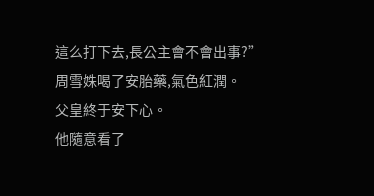這么打下去,長公主會不會出事?”
周雪姝喝了安胎藥,氣色紅潤。
父皇終于安下心。
他隨意看了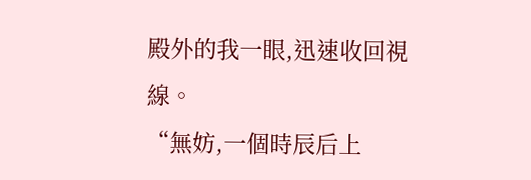殿外的我一眼,迅速收回視線。
“無妨,一個時辰后上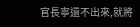官長寧還不出來,就將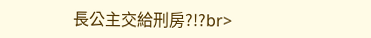長公主交給刑房?!?br>